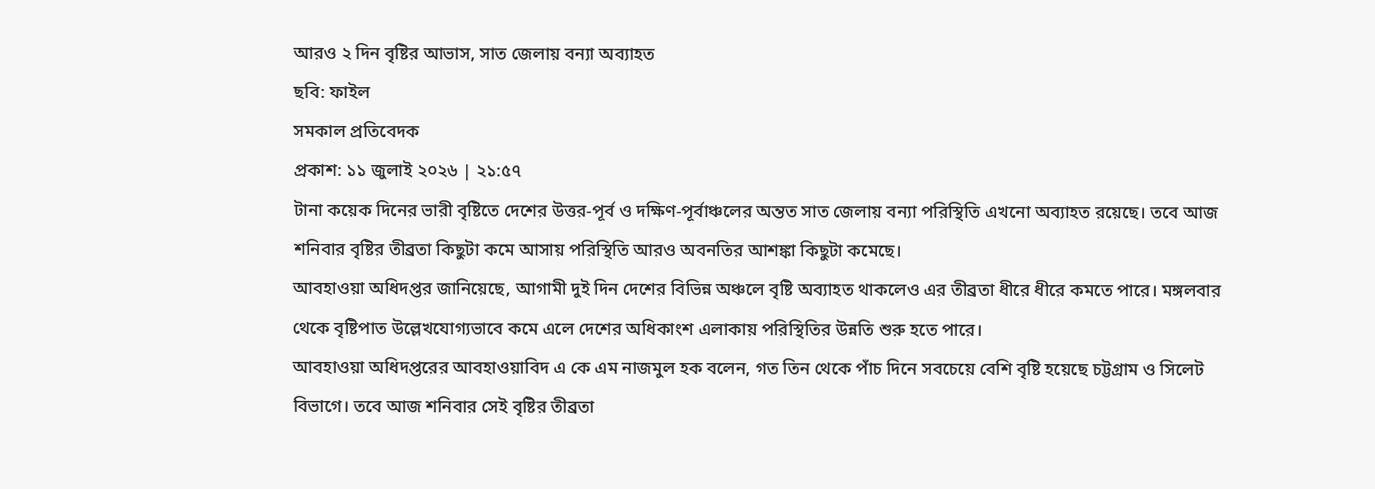আরও ২ দিন বৃষ্টির আভাস, সাত জেলায় বন্যা অব্যাহত
ছবি: ফাইল
সমকাল প্রতিবেদক
প্রকাশ: ১১ জুলাই ২০২৬ | ২১:৫৭
টানা কয়েক দিনের ভারী বৃষ্টিতে দেশের উত্তর-পূর্ব ও দক্ষিণ-পূর্বাঞ্চলের অন্তত সাত জেলায় বন্যা পরিস্থিতি এখনো অব্যাহত রয়েছে। তবে আজ শনিবার বৃষ্টির তীব্রতা কিছুটা কমে আসায় পরিস্থিতি আরও অবনতির আশঙ্কা কিছুটা কমেছে।
আবহাওয়া অধিদপ্তর জানিয়েছে, আগামী দুই দিন দেশের বিভিন্ন অঞ্চলে বৃষ্টি অব্যাহত থাকলেও এর তীব্রতা ধীরে ধীরে কমতে পারে। মঙ্গলবার থেকে বৃষ্টিপাত উল্লেখযোগ্যভাবে কমে এলে দেশের অধিকাংশ এলাকায় পরিস্থিতির উন্নতি শুরু হতে পারে।
আবহাওয়া অধিদপ্তরের আবহাওয়াবিদ এ কে এম নাজমুল হক বলেন, গত তিন থেকে পাঁচ দিনে সবচেয়ে বেশি বৃষ্টি হয়েছে চট্টগ্রাম ও সিলেট বিভাগে। তবে আজ শনিবার সেই বৃষ্টির তীব্রতা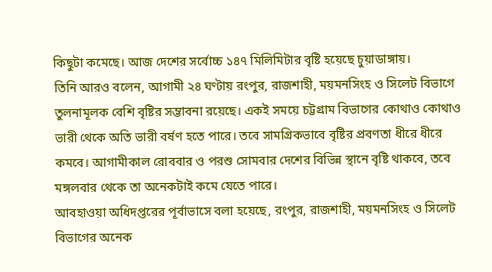কিছুটা কমেছে। আজ দেশের সর্বোচ্চ ১৪৭ মিলিমিটার বৃষ্টি হয়েছে চুয়াডাঙ্গায়।
তিনি আরও বলেন, আগামী ২৪ ঘণ্টায় রংপুর, রাজশাহী, ময়মনসিংহ ও সিলেট বিভাগে তুলনামূলক বেশি বৃষ্টির সম্ভাবনা রয়েছে। একই সময়ে চট্টগ্রাম বিভাগের কোথাও কোথাও ভারী থেকে অতি ভারী বর্ষণ হতে পারে। তবে সামগ্রিকভাবে বৃষ্টির প্রবণতা ধীরে ধীরে কমবে। আগামীকাল রোববার ও পরশু সোমবার দেশের বিভিন্ন স্থানে বৃষ্টি থাকবে, তবে মঙ্গলবার থেকে তা অনেকটাই কমে যেতে পারে।
আবহাওয়া অধিদপ্তরের পূর্বাভাসে বলা হয়েছে, রংপুর, রাজশাহী, ময়মনসিংহ ও সিলেট বিভাগের অনেক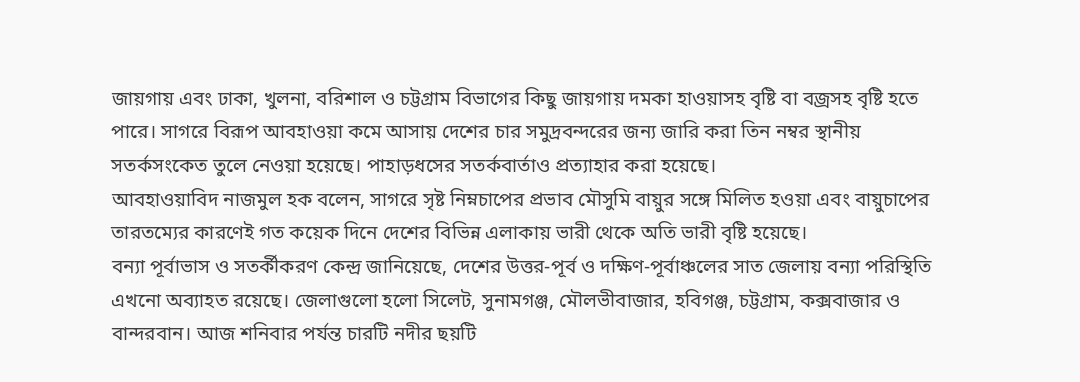জায়গায় এবং ঢাকা, খুলনা, বরিশাল ও চট্টগ্রাম বিভাগের কিছু জায়গায় দমকা হাওয়াসহ বৃষ্টি বা বজ্রসহ বৃষ্টি হতে পারে। সাগরে বিরূপ আবহাওয়া কমে আসায় দেশের চার সমুদ্রবন্দরের জন্য জারি করা তিন নম্বর স্থানীয় সতর্কসংকেত তুলে নেওয়া হয়েছে। পাহাড়ধসের সতর্কবার্তাও প্রত্যাহার করা হয়েছে।
আবহাওয়াবিদ নাজমুল হক বলেন, সাগরে সৃষ্ট নিম্নচাপের প্রভাব মৌসুমি বায়ুর সঙ্গে মিলিত হওয়া এবং বায়ুচাপের তারতম্যের কারণেই গত কয়েক দিনে দেশের বিভিন্ন এলাকায় ভারী থেকে অতি ভারী বৃষ্টি হয়েছে।
বন্যা পূর্বাভাস ও সতর্কীকরণ কেন্দ্র জানিয়েছে, দেশের উত্তর-পূর্ব ও দক্ষিণ-পূর্বাঞ্চলের সাত জেলায় বন্যা পরিস্থিতি এখনো অব্যাহত রয়েছে। জেলাগুলো হলো সিলেট, সুনামগঞ্জ, মৌলভীবাজার, হবিগঞ্জ, চট্টগ্রাম, কক্সবাজার ও বান্দরবান। আজ শনিবার পর্যন্ত চারটি নদীর ছয়টি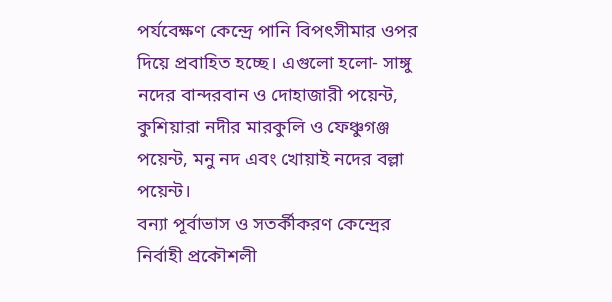পর্যবেক্ষণ কেন্দ্রে পানি বিপৎসীমার ওপর দিয়ে প্রবাহিত হচ্ছে। এগুলো হলো- সাঙ্গু নদের বান্দরবান ও দোহাজারী পয়েন্ট, কুশিয়ারা নদীর মারকুলি ও ফেঞ্চুগঞ্জ পয়েন্ট, মনু নদ এবং খোয়াই নদের বল্লা পয়েন্ট।
বন্যা পূর্বাভাস ও সতর্কীকরণ কেন্দ্রের নির্বাহী প্রকৌশলী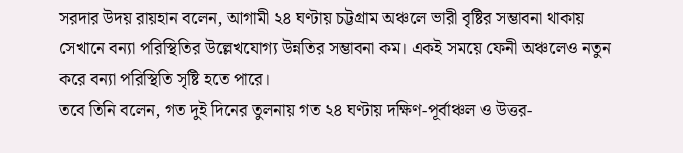সরদার উদয় রায়হান বলেন, আগামী ২৪ ঘণ্টায় চট্টগ্রাম অঞ্চলে ভারী বৃষ্টির সম্ভাবনা থাকায় সেখানে বন্যা পরিস্থিতির উল্লেখযোগ্য উন্নতির সম্ভাবনা কম। একই সময়ে ফেনী অঞ্চলেও নতুন করে বন্যা পরিস্থিতি সৃষ্টি হতে পারে।
তবে তিনি বলেন, গত দুই দিনের তুলনায় গত ২৪ ঘণ্টায় দক্ষিণ-পূর্বাঞ্চল ও উত্তর-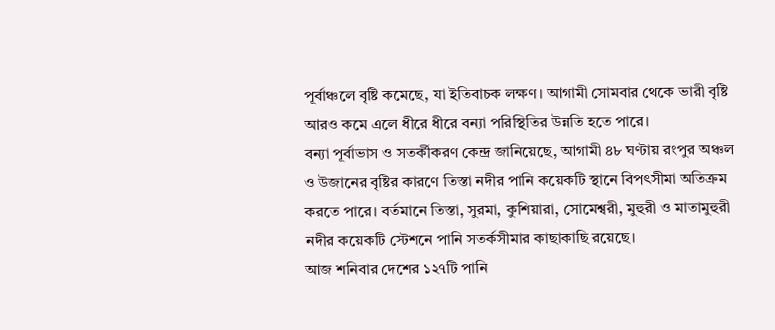পূর্বাঞ্চলে বৃষ্টি কমেছে, যা ইতিবাচক লক্ষণ। আগামী সোমবার থেকে ভারী বৃষ্টি আরও কমে এলে ধীরে ধীরে বন্যা পরিস্থিতির উন্নতি হতে পারে।
বন্যা পূর্বাভাস ও সতর্কীকরণ কেন্দ্র জানিয়েছে, আগামী ৪৮ ঘণ্টায় রংপুর অঞ্চল ও উজানের বৃষ্টির কারণে তিস্তা নদীর পানি কয়েকটি স্থানে বিপৎসীমা অতিক্রম করতে পারে। বর্তমানে তিস্তা, সুরমা, কুশিয়ারা, সোমেশ্বরী, মুহুরী ও মাতামুহুরী নদীর কয়েকটি স্টেশনে পানি সতর্কসীমার কাছাকাছি রয়েছে।
আজ শনিবার দেশের ১২৭টি পানি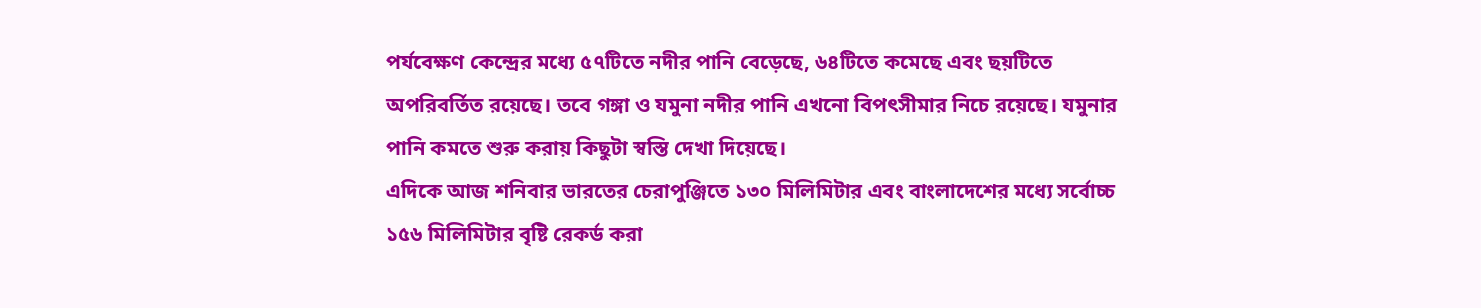পর্যবেক্ষণ কেন্দ্রের মধ্যে ৫৭টিতে নদীর পানি বেড়েছে, ৬৪টিতে কমেছে এবং ছয়টিতে অপরিবর্তিত রয়েছে। তবে গঙ্গা ও যমুনা নদীর পানি এখনো বিপৎসীমার নিচে রয়েছে। যমুনার পানি কমতে শুরু করায় কিছুটা স্বস্তি দেখা দিয়েছে।
এদিকে আজ শনিবার ভারতের চেরাপুঞ্জিতে ১৩০ মিলিমিটার এবং বাংলাদেশের মধ্যে সর্বোচ্চ ১৫৬ মিলিমিটার বৃষ্টি রেকর্ড করা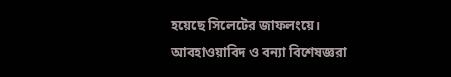হয়েছে সিলেটের জাফলংয়ে। আবহাওয়াবিদ ও বন্যা বিশেষজ্ঞরা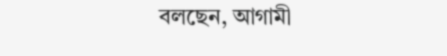বলছেন, আগামী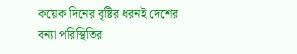কয়েক দিনের বৃষ্টির ধরনই দেশের বন্যা পরিস্থিতির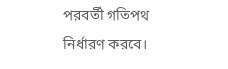পরবর্তী গতিপথ নির্ধারণ করবে।